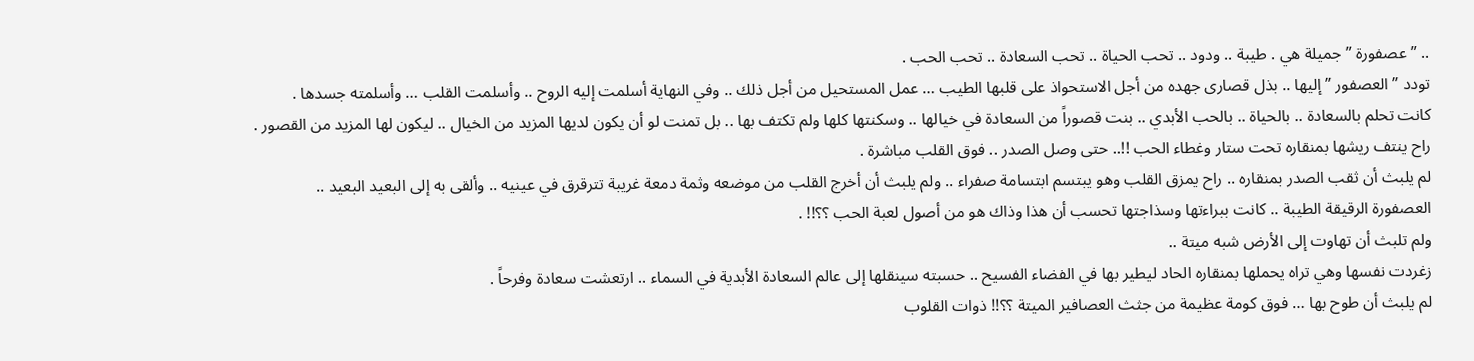.. ” عصفورة ” جميلة هي . طيبة .. ودود .. تحب الحياة .. تحب السعادة .. تحب الحب .
تودد ” العصفور ” إليها .. بذل قصارى جهده من أجل الاستحواذ على قلبها الطيب … عمل المستحيل من أجل ذلك .. وفي النهاية أسلمت إليه الروح .. وأسلمت القلب … وأسلمته جسدها .
كانت تحلم بالسعادة .. بالحياة .. بالحب الأبدي .. بنت قصوراً من السعادة في خيالها .. وسكنتها كلها ولم تكتف بها .. بل تمنت لو أن يكون لديها المزيد من الخيال .. ليكون لها المزيد من القصور .
راح ينتف ريشها بمنقاره تحت ستار وغطاء الحب !!.. حتى وصل الصدر .. فوق القلب مباشرة .
لم يلبث أن ثقب الصدر بمنقاره .. راح يمزق القلب وهو يبتسم ابتسامة صفراء .. ولم يلبث أن أخرج القلب من موضعه وثمة دمعة غريبة تترقرق في عينيه .. وألقى به إلى البعيد البعيد ..
العصفورة الرقيقة الطيبة .. كانت ببراءتها وسذاجتها تحسب أن هذا وذاك هو من أصول لعبة الحب ؟؟!! .
ولم تلبث أن تهاوت إلى الأرض شبه ميتة ..
زغردت نفسها وهي تراه يحملها بمنقاره الحاد ليطير بها في الفضاء الفسيح .. حسبته سينقلها إلى عالم السعادة الأبدية في السماء .. ارتعشت سعادة وفرحاً .
لم يلبث أن طوح بها … فوق كومة عظيمة من جثث العصافير الميتة ؟؟!! ذوات القلوب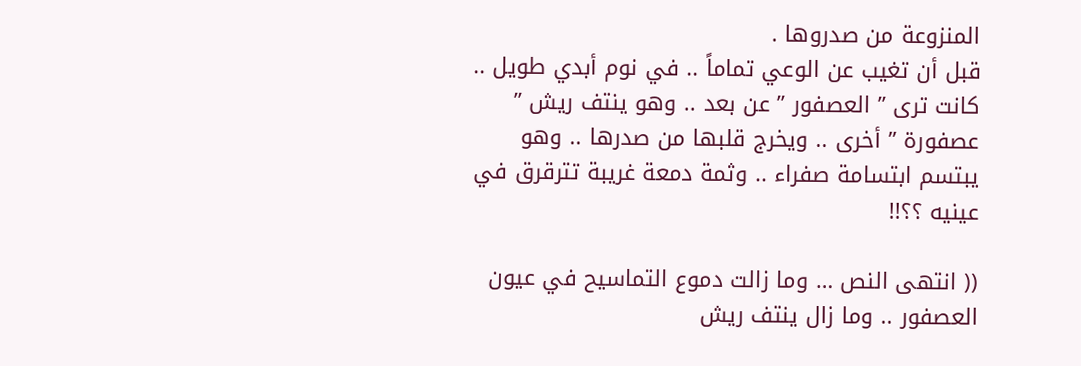المنزوعة من صدروها .
قبل أن تغيب عن الوعي تماماً .. في نوم أبدي طويل .. كانت ترى ” العصفور ” عن بعد .. وهو ينتف ريش ” عصفورة ” أخرى .. ويخرج قلبها من صدرها .. وهو يبتسم ابتسامة صفراء .. وثمة دمعة غريبة تترقرق في عينيه ؟؟!!

(( انتهى النص … وما زالت دموع التماسيح في عيون العصفور .. وما زال ينتف ريش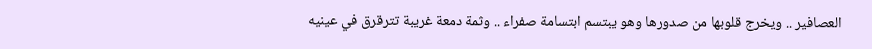العصافير .. ويخرج قلوبها من صدورها وهو يبتسم ابتسامة صفراء .. وثمة دمعة غريبة تترقرق في عينيه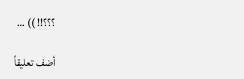؟؟؟!! )) …

أضف تعليقاً